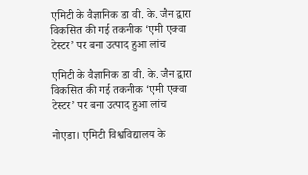एमिटी के वैज्ञानिक डा वी. के. जैन द्वारा विकसित की गई तकनीक ‘एमी एक्वा टेस्टर’ पर बना उत्पाद हुआ लांच

एमिटी के वैज्ञानिक डा वी. के. जैन द्वारा विकसित की गई तकनीक ‘एमी एक्वा टेस्टर’ पर बना उत्पाद हुआ लांच

नोएडा। एमिटी विश्वविद्यालय के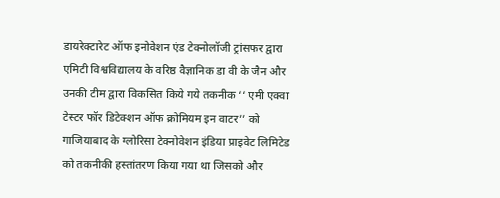डायरेक्टारेट ऑफ इनोवेशन एंड टेक्नोलॉजी ट्रांसफर द्वारा एमिटी विश्वविद्यालय के वरिष्ठ वैज्ञानिक डा वी के जैन और उनकी टीम द्वारा विकसित किये गये तकनीक ‘‘ एमी एक्वा टेस्टर फॉर डिटेक्शन ऑफ क्रोमियम इन वाटर’’ को गाजियाबाद के ग्लोरिसा टेक्नोवेशन इंडिया प्राइवेट लिमिटेड को तकनीकी हस्तांतरण किया गया था जिसको और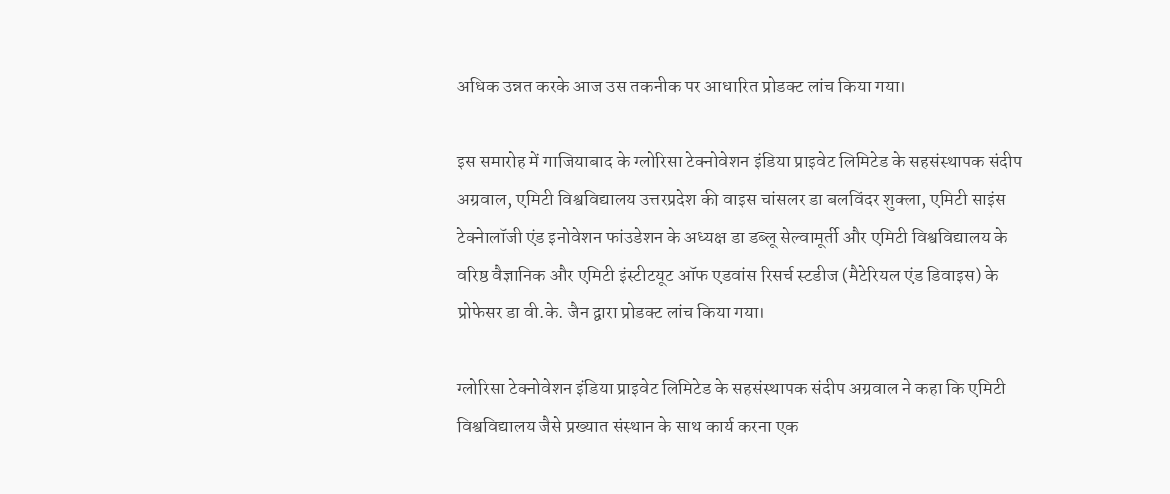अधिक उन्नत करके आज उस तकनीक पर आधारित प्रोडक्ट लांच किया गया।

इस समारोह में गाजियाबाद के ग्लोरिसा टेक्नोवेशन इंडिया प्राइवेट लिमिटेड के सहसंस्थापक संदीप अग्रवाल, एमिटी विश्वविद्यालय उत्तरप्रदेश की वाइस चांसलर डा बलविंदर शुक्ला, एमिटी साइंस टेक्नेालॉजी एंड इनोवेशन फांउडेशन के अध्यक्ष डा डब्लू सेल्वामूर्ती और एमिटी विश्वविद्यालय के वरिष्ठ वैज्ञानिक और एमिटी इंस्टीटयूट ऑफ एडवांस रिसर्च स्टडीज (मैटेरियल एंड डिवाइस) के प्रोफेसर डा वी.के. जैन द्वारा प्रोडक्ट लांच किया गया।

ग्लोरिसा टेक्नोवेशन इंडिया प्राइवेट लिमिटेड के सहसंस्थापक संदीप अग्रवाल ने कहा कि एमिटी विश्वविद्यालय जैसे प्रख्यात संस्थान के साथ कार्य करना एक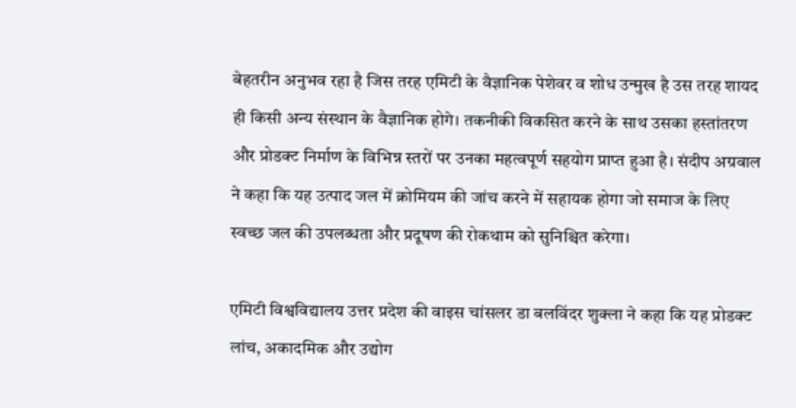बेहतरीन अनुभव रहा है जिस तरह एमिटी के वैज्ञानिक पेशेवर व शोध उन्मुख है उस तरह शायद ही किसी अन्य संस्थान के वैज्ञानिक होगे। तकनीकी विकसित करने के साथ उसका हस्तांतरण और प्रोडक्ट निर्माण के विभिन्न स्तरों पर उनका महत्वपूर्ण सहयोग प्राप्त हुआ है। संदीप अग्रवाल ने कहा कि यह उत्पाद जल में क्रोमियम की जांच करने में सहायक होगा जो समाज के लिए स्वच्छ जल की उपलब्धता और प्रदूषण की रोकथाम को सुनिश्चित करेगा।

एमिटी विश्वविद्यालय उत्तर प्रदेश की वाइस चांसलर डा बलविंदर शुक्ला ने कहा कि यह प्रोडक्ट लांच, अकादमिक और उद्योग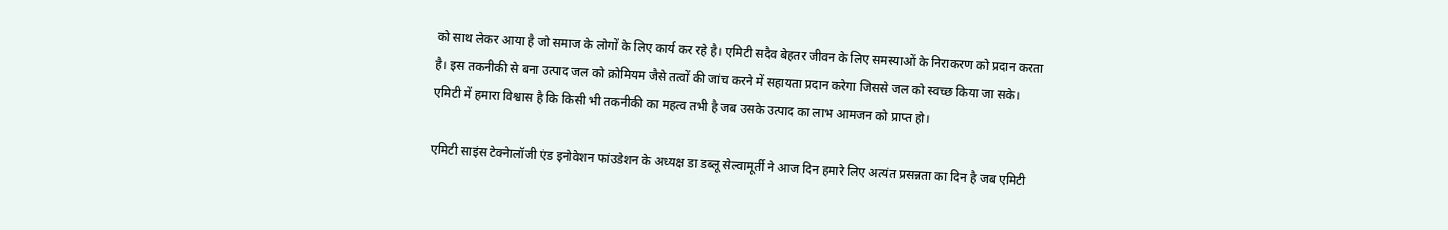को साथ लेकर आया है जो समाज के लोगों के लिए कार्य कर रहे है। एमिटी सदैव बेहतर जीवन के लिए समस्याओं के निराकरण को प्रदान करता है। इस तकनीकी से बना उत्पाद जल को क्रोमियम जैसे तत्वों की जांच करने में सहायता प्रदान करेगा जिससे जल को स्वच्छ किया जा सके। एमिटी में हमारा विश्वास है कि किसी भी तकनीकी का महत्व तभी है जब उसके उत्पाद का लाभ आमजन को प्राप्त हो।

एमिटी साइंस टेक्नेालॉजी एंड इनोवेशन फांउडेशन के अध्यक्ष डा डब्लू सेल्वामूर्ती ने आज दिन हमारे लिए अत्यंत प्रसन्नता का दिन है जब एमिटी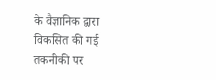के वैज्ञानिक द्वारा विकसित की गई तकनीकी पर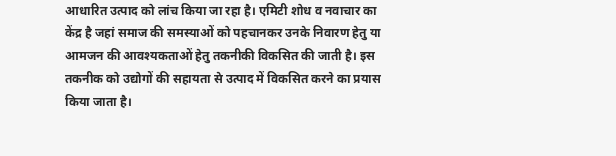आधारित उत्पाद को लांच किया जा रहा है। एमिटी शोध व नवाचार का केंद्र है जहां समाज की समस्याओं को पहचानकर उनके निवारण हेतु या आमजन की आवश्यकताओं हेतु तकनीकी विकसित की जाती है। इस तकनीक को उद्योगों की सहायता से उत्पाद में विकसित करने का प्रयास किया जाता है।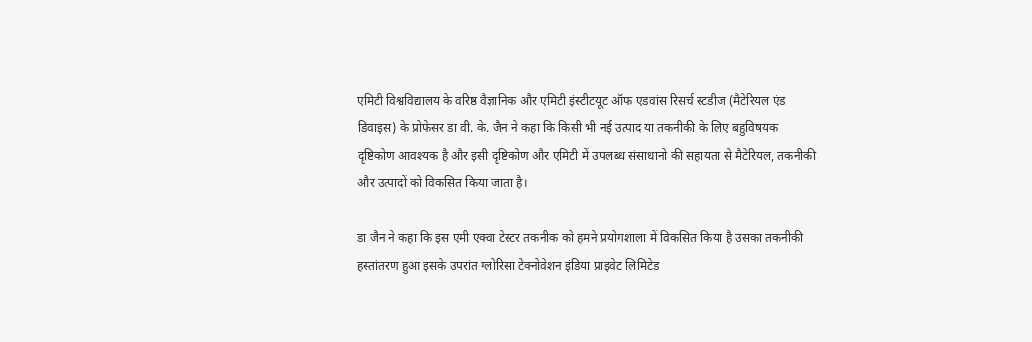एमिटी विश्वविद्यालय के वरिष्ठ वैज्ञानिक और एमिटी इंस्टीटयूट ऑफ एडवांस रिसर्च स्टडीज (मैटेरियल एंड डिवाइस) के प्रोफेसर डा वी. के. जैन ने कहा कि किसी भी नई उत्पाद या तकनीकी के लिए बहुविषयक दृष्टिकोण आवश्यक है और इसी दृष्टिकोण और एमिटी में उपलब्ध संसाधानो की सहायता से मैटेरियल, तकनीकी और उत्पादों को विकसित किया जाता है।

डा जैन ने कहा कि इस एमी एक्वा टेस्टर तकनीक को हमने प्रयोगशाला में विकसित किया है उसका तकनीकी हस्तांतरण हुआ इसके उपरांत ग्लोरिसा टेक्नोवेशन इंडिया प्राइवेट लिमिटेड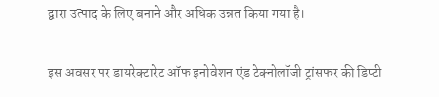द्वारा उत्पाद के लिए बनाने और अधिक उन्नत किया गया है।

इस अवसर पर डायरेक्टारेट ऑफ इनोवेशन एंड टेक्नोलॉजी ट्रांसफर की डिप्टी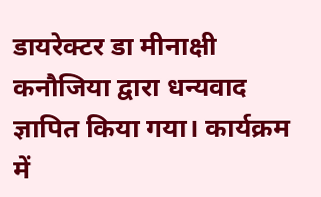डायरेक्टर डा मीनाक्षी कनौजिया द्वारा धन्यवाद ज्ञापित किया गया। कार्यक्रम में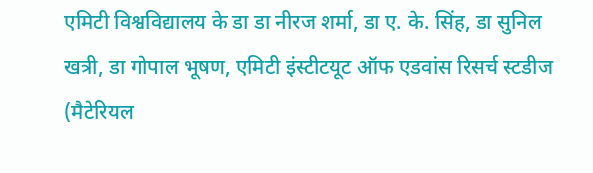एमिटी विश्वविद्यालय के डा डा नीरज शर्मा, डा ए. के. सिंह, डा सुनिल खत्री, डा गोपाल भूषण, एमिटी इंस्टीटयूट ऑफ एडवांस रिसर्च स्टडीज (मैटेरियल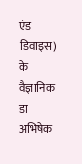एंड डिवाइस) के वैज्ञानिक डा अभिषेक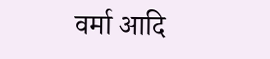वर्मा आदि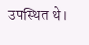उपस्थित थे।